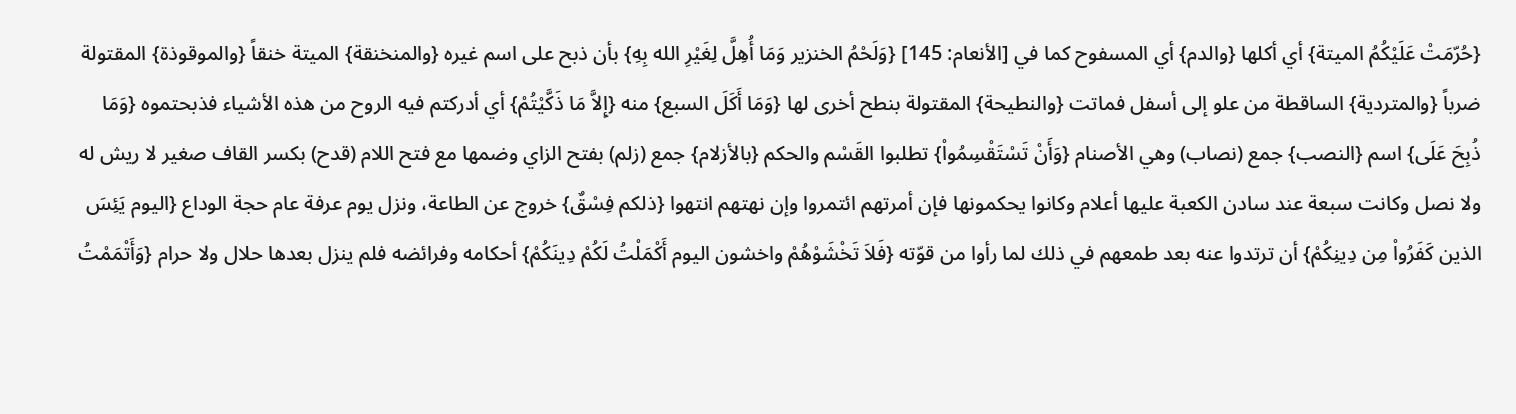{حُرّمَتْ عَلَيْكُمُ الميتة} أي أكلها {والدم} أي المسفوح كما في [الأنعام: 145] {وَلَحْمُ الخنزير وَمَا أُهِلَّ لِغَيْرِ الله بِهِ} بأن ذبح على اسم غيره {والمنخنقة} الميتة خنقاً {والموقوذة} المقتولة ضرباً {والمتردية} الساقطة من علو إلى أسفل فماتت {والنطيحة} المقتولة بنطح أخرى لها {وَمَا أَكَلَ السبع} منه {إِلاَّ مَا ذَكَّيْتُمْ} أي أدركتم فيه الروح من هذه الأشياء فذبحتموه {وَمَا ذُبِحَ عَلَى} اسم {النصب} جمع (نصاب) وهي الأصنام {وَأَنْ تَسْتَقْسِمُواْ} تطلبوا القَسْم والحكم {بالأزلام} جمع (زلم) بفتح الزاي وضمها مع فتح اللام (قدح) بكسر القاف صغير لا ريش له ولا نصل وكانت سبعة عند سادن الكعبة عليها أعلام وكانوا يحكمونها فإن أمرتهم ائتمروا وإن نهتهم انتهوا {ذلكم فِسْقٌ} خروج عن الطاعة، ونزل يوم عرفة عام حجة الوداع {اليوم يَئِسَ الذين كَفَرُواْ مِن دِينِكُمْ} أن ترتدوا عنه بعد طمعهم في ذلك لما رأوا من قوّته {فَلاَ تَخْشَوْهُمْ واخشون اليوم أَكْمَلْتُ لَكُمْ دِينَكُمْ} أحكامه وفرائضه فلم ينزل بعدها حلال ولا حرام {وَأَتْمَمْتُ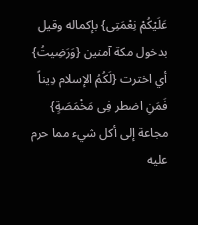عَلَيْكُمْ نِعْمَتِى} بإكماله وقيل بدخول مكة آمنين {وَرَضِيتُ} أي اخترت {لَكُمُ الإسلام دِيناً فَمَنِ اضطر فِى مَخْمَصَةٍ} مجاعة إلى أكل شيء مما حرم عليه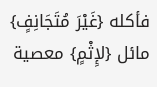فأكله {غَيْرَ مُتَجَانِفٍ} مائل {لإِثْمٍ} معصية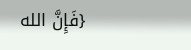{فَإِنَّ الله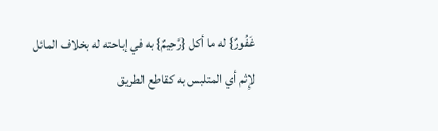غَفُورٌ} له ما أكل {رَّحِيمٌ} به في إباحته له بخلاف المائل لإِثم أي المتلبس به كقاطع الطريق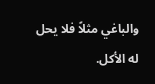والباغي مثلاً فلا يحل له الأكل.